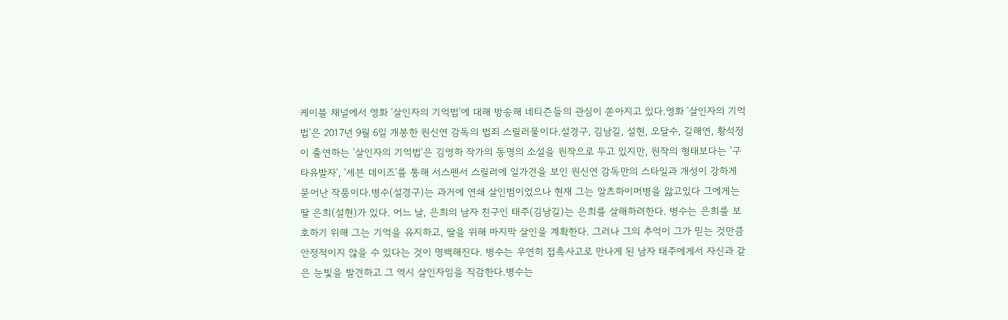케이블 채널에서 영화 '살인자의 기억법'에 대해 방송해 네티즌들의 관심이 쏟아지고 있다.영화 '살인자의 기억법'은 2017년 9월 6일 개봉한 원신연 감독의 법죄 스릴러물이다.설경구, 김남길, 설현, 오달수, 길해연, 황석정이 출연하는 '살인자의 기억법'은 김영하 작가의 동명의 소설을 원작으로 두고 있지만, 원작의 형태보다는 '구타유발자', '세븐 데이즈'를 통해 서스펜서 스릴러에 일가견을 보인 원신연 감독만의 스타일과 개성이 강하게 묻어난 작품이다.병수(설경구)는 과거에 연쇄 살인범이었으나 현재 그는 알츠하이머병을 앓고있다 그에게는 딸 은희(설현)가 있다. 어느 날, 은희의 남자 친구인 태주(김남길)는 은희를 살해하려한다. 병수는 은희를 보호하기 위해 그는 기억을 유지하고, 딸을 위해 마지막 살인을 계확한다. 그러나 그의 추억이 그가 믿는 것만큼 안정적이지 않을 수 있다는 것이 명백해진다. 병수는 우연히 접촉사고로 만나게 된 남자 태주에게서 자신과 같은 눈빛을 발견하고 그 역시 살인자임을 직감한다.병수는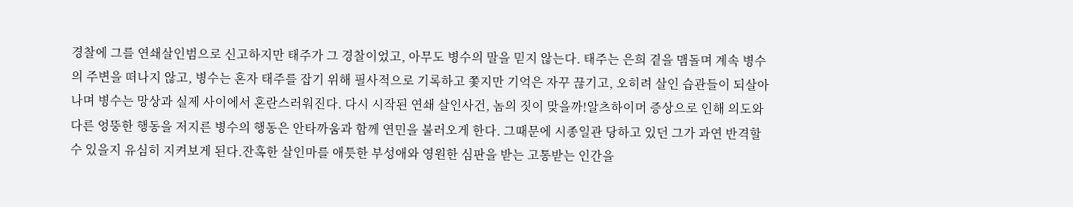경찰에 그를 연쇄살인범으로 신고하지만 태주가 그 경찰이었고, 아무도 병수의 말을 믿지 않는다. 태주는 은희 곁을 맴돌며 계속 병수의 주변을 떠나지 않고, 병수는 혼자 태주를 잡기 위해 필사적으로 기록하고 쫓지만 기억은 자꾸 끊기고, 오히려 살인 습관들이 되살아나며 병수는 망상과 실제 사이에서 혼란스러워진다. 다시 시작된 연쇄 살인사건, 놈의 짓이 맞을까!알츠하이머 증상으로 인해 의도와 다른 엉뚱한 행동을 저지른 병수의 행동은 안타까움과 함께 연민을 불러오게 한다. 그때문에 시종일관 당하고 있던 그가 과연 반격할 수 있을지 유심히 지켜보게 된다.잔혹한 살인마를 애틋한 부성애와 영원한 심판을 받는 고통받는 인간을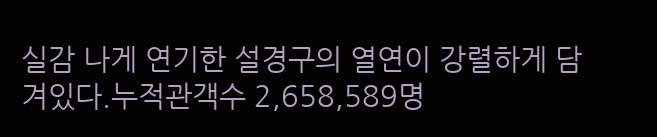실감 나게 연기한 설경구의 열연이 강렬하게 담겨있다.누적관객수 2,658,589명